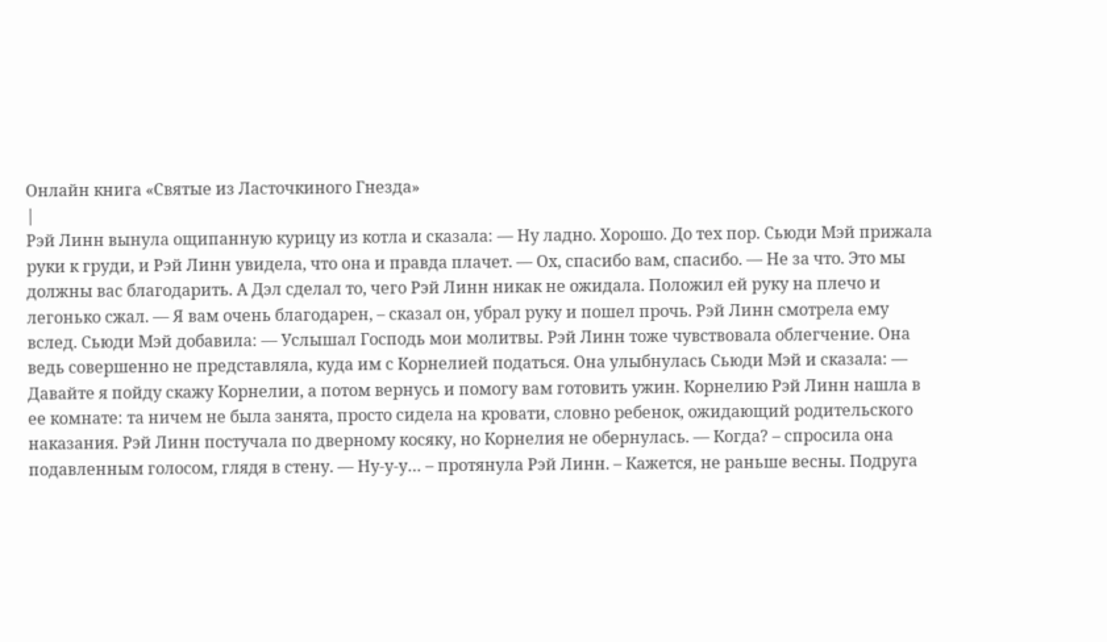Онлайн книга «Святые из Ласточкиного Гнезда»
|
Рэй Линн вынула ощипанную курицу из котла и сказала: — Ну ладно. Хорошо. До тех пор. Сьюди Мэй прижала руки к груди, и Рэй Линн увидела, что она и правда плачет. — Ох, спасибо вам, спасибо. — Не за что. Это мы должны вас благодарить. А Дэл сделал то, чего Рэй Линн никак не ожидала. Положил ей руку на плечо и легонько сжал. — Я вам очень благодарен, – сказал он, убрал руку и пошел прочь. Рэй Линн смотрела ему вслед. Сьюди Мэй добавила: — Услышал Господь мои молитвы. Рэй Линн тоже чувствовала облегчение. Она ведь совершенно не представляла, куда им с Корнелией податься. Она улыбнулась Сьюди Мэй и сказала: — Давайте я пойду скажу Корнелии, а потом вернусь и помогу вам готовить ужин. Корнелию Рэй Линн нашла в ее комнате: та ничем не была занята, просто сидела на кровати, словно ребенок, ожидающий родительского наказания. Рэй Линн постучала по дверному косяку, но Корнелия не обернулась. — Когда? – спросила она подавленным голосом, глядя в стену. — Ну-у-у… – протянула Рэй Линн. – Кажется, не раньше весны. Подруга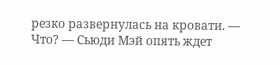резко развернулась на кровати. — Что? — Сьюди Мэй опять ждет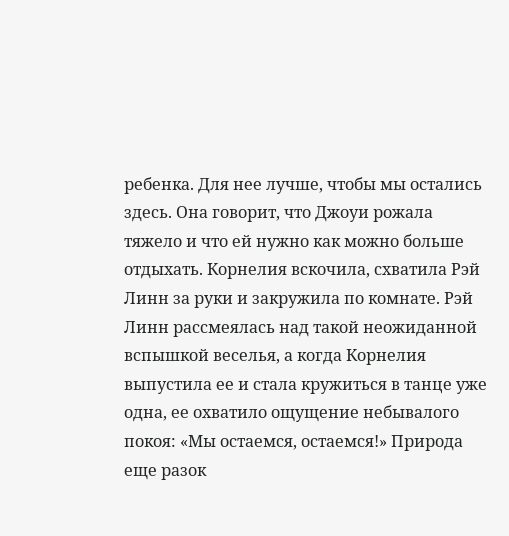ребенка. Для нее лучше, чтобы мы остались здесь. Она говорит, что Джоуи рожала тяжело и что ей нужно как можно больше отдыхать. Корнелия вскочила, схватила Рэй Линн за руки и закружила по комнате. Рэй Линн рассмеялась над такой неожиданной вспышкой веселья, а когда Корнелия выпустила ее и стала кружиться в танце уже одна, ее охватило ощущение небывалого покоя: «Мы остаемся, остаемся!» Природа еще разок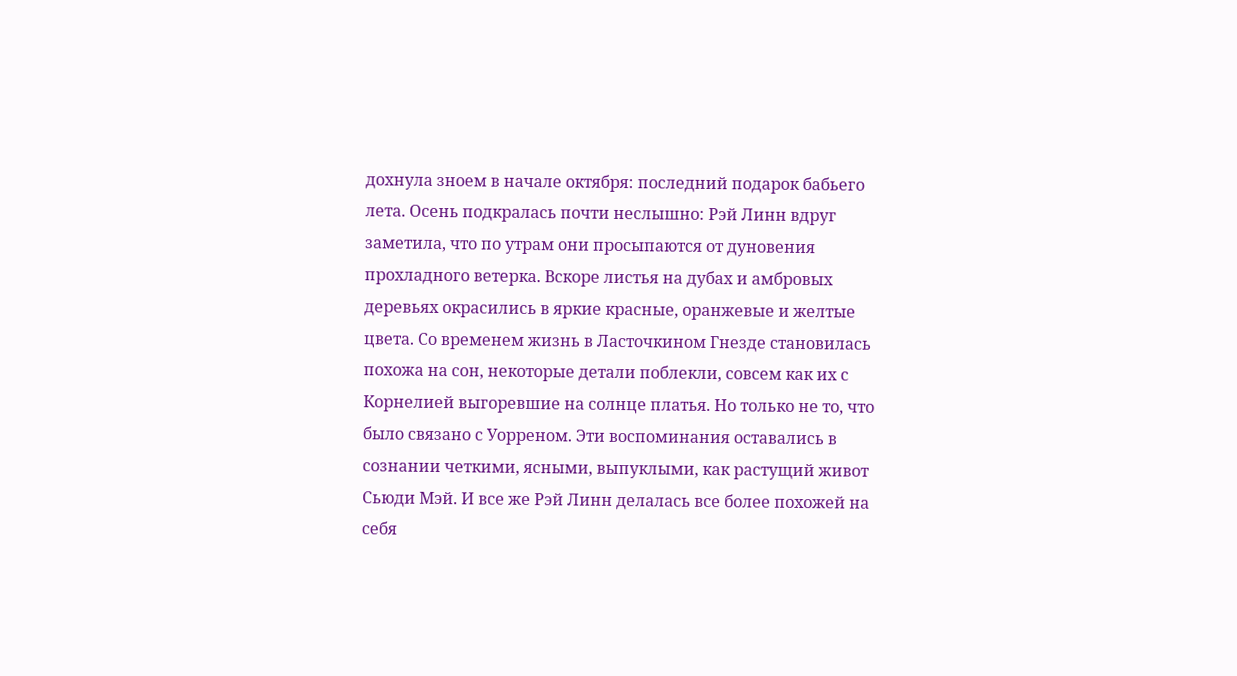дохнула зноем в начале октября: последний подарок бабьего лета. Осень подкралась почти неслышно: Рэй Линн вдруг заметила, что по утрам они просыпаются от дуновения прохладного ветерка. Вскоре листья на дубах и амбровых деревьях окрасились в яркие красные, оранжевые и желтые цвета. Со временем жизнь в Ласточкином Гнезде становилась похожа на сон, некоторые детали поблекли, совсем как их с Корнелией выгоревшие на солнце платья. Но только не то, что было связано с Уорреном. Эти воспоминания оставались в сознании четкими, ясными, выпуклыми, как растущий живот Сьюди Мэй. И все же Рэй Линн делалась все более похожей на себя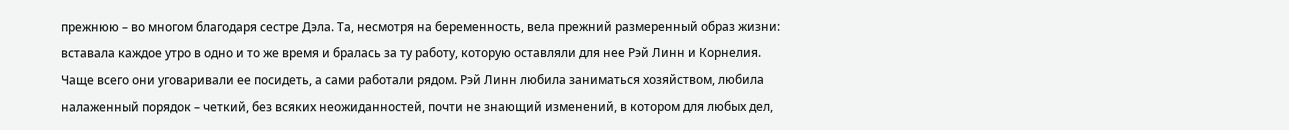прежнюю – во многом благодаря сестре Дэла. Та, несмотря на беременность, вела прежний размеренный образ жизни: вставала каждое утро в одно и то же время и бралась за ту работу, которую оставляли для нее Рэй Линн и Корнелия. Чаще всего они уговаривали ее посидеть, а сами работали рядом. Рэй Линн любила заниматься хозяйством, любила налаженный порядок – четкий, без всяких неожиданностей, почти не знающий изменений, в котором для любых дел,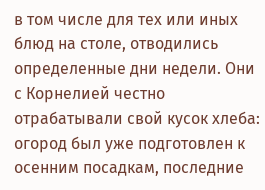в том числе для тех или иных блюд на столе, отводились определенные дни недели. Они с Корнелией честно отрабатывали свой кусок хлеба: огород был уже подготовлен к осенним посадкам, последние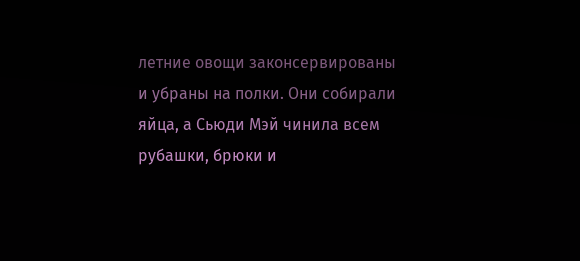летние овощи законсервированы и убраны на полки. Они собирали яйца, а Сьюди Мэй чинила всем рубашки, брюки и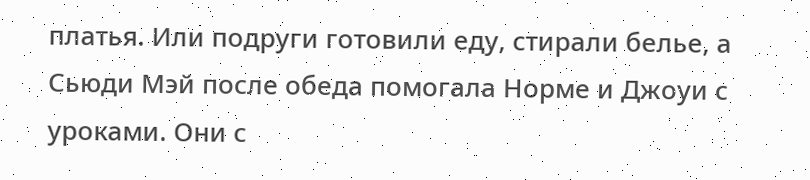платья. Или подруги готовили еду, стирали белье, а Сьюди Мэй после обеда помогала Норме и Джоуи с уроками. Они с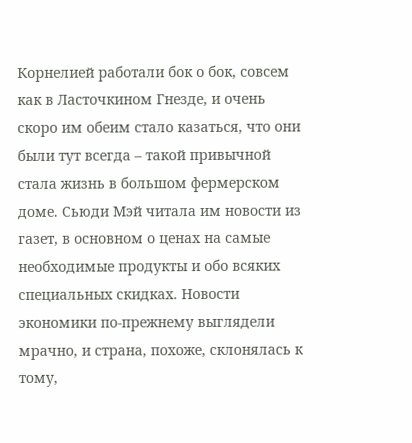Корнелией работали бок о бок, совсем как в Ласточкином Гнезде, и очень скоро им обеим стало казаться, что они были тут всегда – такой привычной стала жизнь в большом фермерском доме. Сьюди Мэй читала им новости из газет, в основном о ценах на самые необходимые продукты и обо всяких специальных скидках. Новости экономики по-прежнему выглядели мрачно, и страна, похоже, склонялась к тому,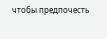чтобы предпочесть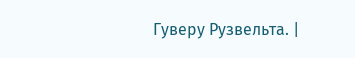Гуверу Рузвельта. |